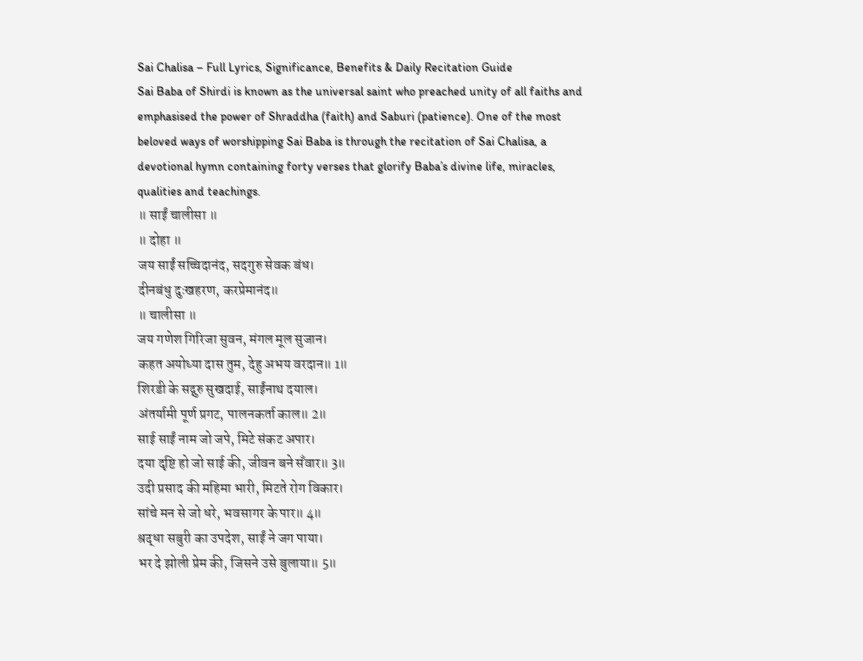Sai Chalisa – Full Lyrics, Significance, Benefits & Daily Recitation Guide
Sai Baba of Shirdi is known as the universal saint who preached unity of all faiths and emphasised the power of Shraddha (faith) and Saburi (patience). One of the most beloved ways of worshipping Sai Baba is through the recitation of Sai Chalisa, a devotional hymn containing forty verses that glorify Baba’s divine life, miracles, qualities and teachings.
॥ साईं चालीसा ॥
॥ दोहा ॥
जय साईं सच्चिदानंद, सदगुरु सेवक बंध।
दीनबंधु दुःखहरण, करप्रेमानंद॥
॥ चालीसा ॥
जय गणेश गिरिजा सुवन, मंगल मूल सुजान।
कहत अयोध्या दास तुम, देहु अभय वरदान॥ 1॥
शिरडी के सद्गुरु सुखदाई, साईंनाथ दयाल।
अंतर्यामी पूर्ण प्रगट, पालनकर्ता काल॥ 2॥
साई साईं नाम जो जपे, मिटे संकट अपार।
दया दृष्टि हो जो साई की, जीवन बने सँवार॥ 3॥
उदी प्रसाद की महिमा भारी, मिटते रोग विकार।
सांचे मन से जो धरे, भवसागर के पार॥ 4॥
श्रद्धा सबुरी का उपदेश, साईं ने जग पाया।
भर दे झोली प्रेम की, जिसने उसे बुलाया॥ 5॥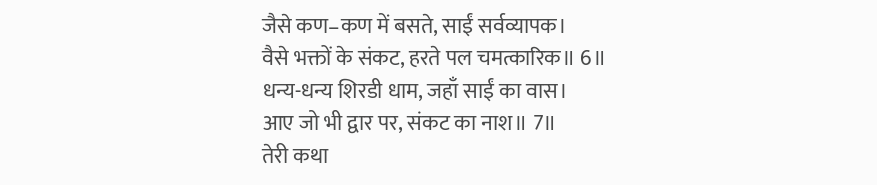जैसे कण–कण में बसते, साईं सर्वव्यापक।
वैसे भक्तों के संकट, हरते पल चमत्कारिक॥ 6॥
धन्य-धन्य शिरडी धाम, जहाँ साईं का वास।
आए जो भी द्वार पर, संकट का नाश॥ 7॥
तेरी कथा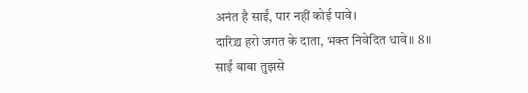अनंत है साईं, पार नहीं कोई पावे।
दारिद्र्य हरो जगत के दाता, भक्त निवेदित धावे॥ 8॥
साईं बाबा तुझसे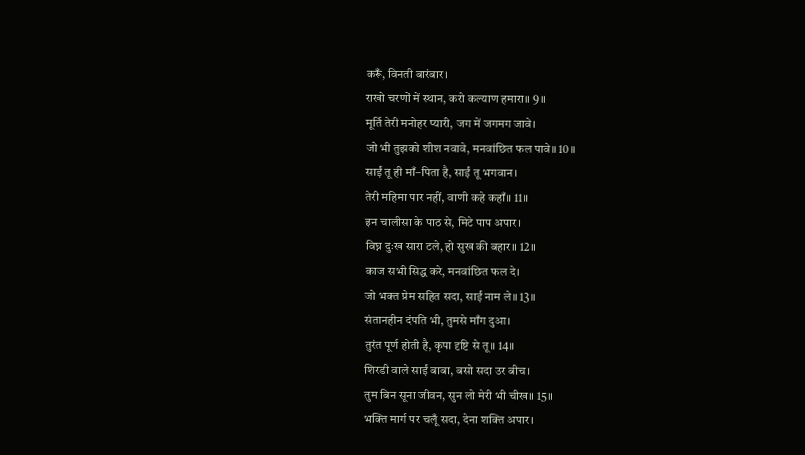करूँ, विनती बारंबार।
राखो चरणों में स्थान, करो कल्याण हमारा॥ 9॥
मूर्ति तेरी मनोहर प्यारी, जग में जगमग जावे।
जो भी तुझको शीश नवावे, मनवांछित फल पावे॥ 10॥
साईं तू ही माँ–पिता है, साईं तू भगवान।
तेरी महिमा पार नहीं, वाणी कहे कहाँ॥ 11॥
इन चालीसा के पाठ से, मिटे पाप अपार।
विघ्न दुःख सारा टले, हो सुख की बहार॥ 12॥
काज सभी सिद्ध करे, मनवांछित फल दे।
जो भक्त प्रेम सहित सदा, साईं नाम ले॥ 13॥
संतानहीन दंपति भी, तुमसे माँग दुआ।
तुरंत पूर्ण होती है, कृपा दृष्टि से तू॥ 14॥
शिरडी वाले साईं बाबा, बसो सदा उर बीच।
तुम बिन सूना जीवन, सुन लो मेरी भी चीख॥ 15॥
भक्ति मार्ग पर चलूँ सदा, देना शक्ति अपार।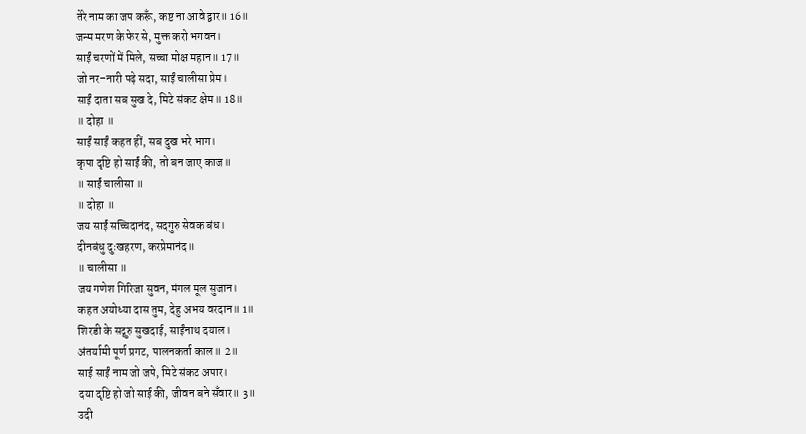तेरे नाम का जप करूँ, कष्ट ना आवे द्वार॥ 16॥
जन्म मरण के फेर से, मुक्त करो भगवन।
साईं चरणों में मिले, सच्चा मोक्ष महान॥ 17॥
जो नर–नारी पढ़े सदा, साईं चालीसा प्रेम।
साईं दाता सब सुख दे, मिटे संकट क्षेम॥ 18॥
॥ दोहा ॥
साईं साईं कहत हीं, सब दुख भरे भाग।
कृपा दृष्टि हो साईं की, तो बन जाए काज॥
॥ साईं चालीसा ॥
॥ दोहा ॥
जय साईं सच्चिदानंद, सदगुरु सेवक बंध।
दीनबंधु दुःखहरण, करप्रेमानंद॥
॥ चालीसा ॥
जय गणेश गिरिजा सुवन, मंगल मूल सुजान।
कहत अयोध्या दास तुम, देहु अभय वरदान॥ 1॥
शिरडी के सद्गुरु सुखदाई, साईंनाथ दयाल।
अंतर्यामी पूर्ण प्रगट, पालनकर्ता काल॥ 2॥
साई साईं नाम जो जपे, मिटे संकट अपार।
दया दृष्टि हो जो साई की, जीवन बने सँवार॥ 3॥
उदी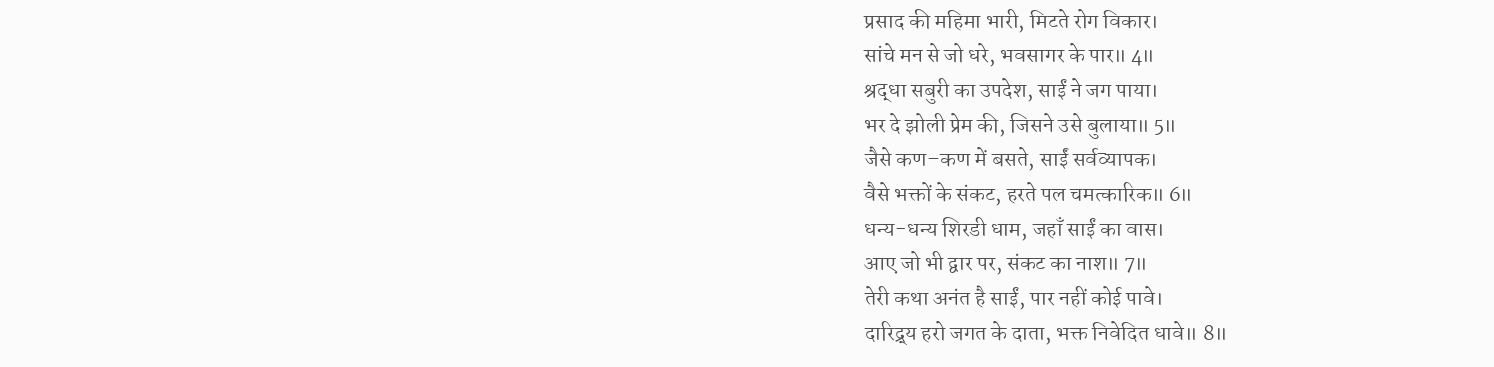प्रसाद की महिमा भारी, मिटते रोग विकार।
सांचे मन से जो धरे, भवसागर के पार॥ 4॥
श्रद्धा सबुरी का उपदेश, साईं ने जग पाया।
भर दे झोली प्रेम की, जिसने उसे बुलाया॥ 5॥
जैसे कण–कण में बसते, साईं सर्वव्यापक।
वैसे भक्तों के संकट, हरते पल चमत्कारिक॥ 6॥
धन्य-धन्य शिरडी धाम, जहाँ साईं का वास।
आए जो भी द्वार पर, संकट का नाश॥ 7॥
तेरी कथा अनंत है साईं, पार नहीं कोई पावे।
दारिद्र्य हरो जगत के दाता, भक्त निवेदित धावे॥ 8॥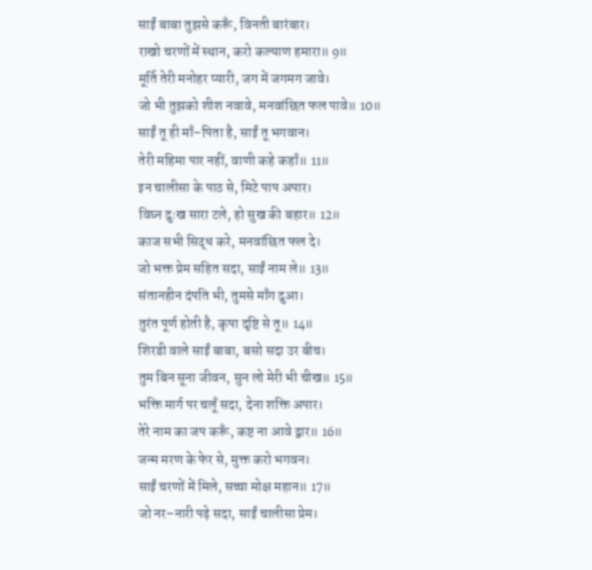साईं बाबा तुझसे करूँ, विनती बारंबार।
राखो चरणों में स्थान, करो कल्याण हमारा॥ 9॥
मूर्ति तेरी मनोहर प्यारी, जग में जगमग जावे।
जो भी तुझको शीश नवावे, मनवांछित फल पावे॥ 10॥
साईं तू ही माँ–पिता है, साईं तू भगवान।
तेरी महिमा पार नहीं, वाणी कहे कहाँ॥ 11॥
इन चालीसा के पाठ से, मिटे पाप अपार।
विघ्न दुःख सारा टले, हो सुख की बहार॥ 12॥
काज सभी सिद्ध करे, मनवांछित फल दे।
जो भक्त प्रेम सहित सदा, साईं नाम ले॥ 13॥
संतानहीन दंपति भी, तुमसे माँग दुआ।
तुरंत पूर्ण होती है, कृपा दृष्टि से तू॥ 14॥
शिरडी वाले साईं बाबा, बसो सदा उर बीच।
तुम बिन सूना जीवन, सुन लो मेरी भी चीख॥ 15॥
भक्ति मार्ग पर चलूँ सदा, देना शक्ति अपार।
तेरे नाम का जप करूँ, कष्ट ना आवे द्वार॥ 16॥
जन्म मरण के फेर से, मुक्त करो भगवन।
साईं चरणों में मिले, सच्चा मोक्ष महान॥ 17॥
जो नर–नारी पढ़े सदा, साईं चालीसा प्रेम।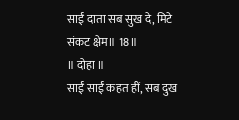साईं दाता सब सुख दे, मिटे संकट क्षेम॥ 18॥
॥ दोहा ॥
साईं साईं कहत हीं, सब दुख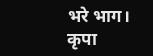भरे भाग।
कृपा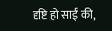दृष्टि हो साईं की,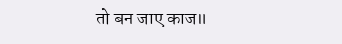तो बन जाए काज॥